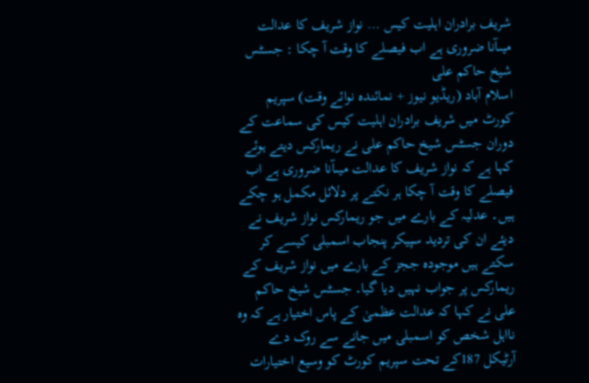شریف برادران اہلیت کیس … نواز شریف کا عدالت میںآنا ضروری ہے اب فیصلے کا وقت آ چکا : جسٹس شیخ حاکم علی
اسلام آباد (ریڈیو نیوز + نمائندہ نوائے وقت) سپریم کورٹ میں شریف برادران اہلیت کیس کی سماعت کے دوران جسٹس شیخ حاکم علی نے ریمارکس دیتے ہوئے کہا ہے کہ نواز شریف کا عدالت میںآنا ضروری ہے اب فیصلے کا وقت آ چکا ہر نکتے پر دلائل مکمل ہو چکے ہیں۔ عدلیہ کے بارے میں جو ریمارکس نواز شریف نے دیئے ان کی تردید سپیکر پنجاب اسمبلی کیسے کر سکتے ہیں موجودہ ججز کے بارے میں نواز شریف کے ریمارکس پر جواب نہیں دیا گیا۔ جسٹس شیخ حاکم علی نے کہا کہ عدالت عظمیٰ کے پاس اختیار ہے کہ وہ نااہل شخص کو اسمبلی میں جانے سے روک دے آرٹیکل 187کے تحت سپریم کورٹ کو وسیع اختیارات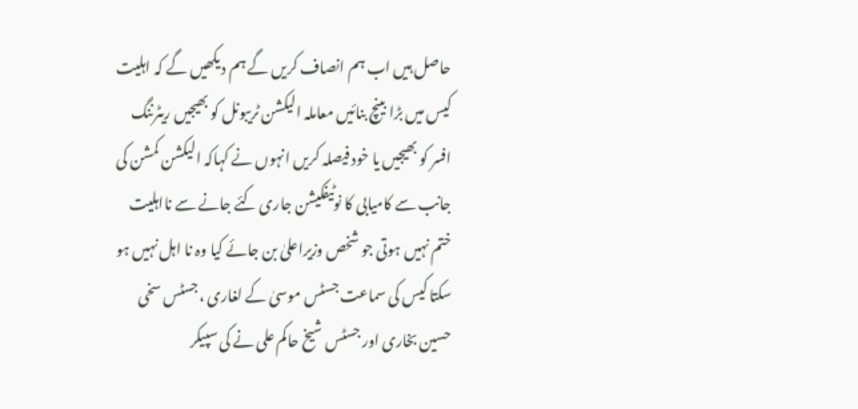حاصل ہیں اب ہم انصاف کریں گے ہم دیکھیں گے کہ اہلیت کیس میں بڑا بینچ بنائیں معاملہ الیکشن ٹریبونل کو بھیجیں ریٹرننگ افسر کو بھیجیں یا خود فیصلہ کریں انہوں نے کہاکہ الیکشن کمشن کی جانب سے کامیابی کا نوٹیفکیشن جاری کئے جانے سے نااہلیت ختم نہیں ہوتی جو شخص وزیراعلیٰ بن جائے کیا وہ نا اہل نہیں ہو سکتا کیس کی سماعت جسٹس موسیٰ کے لغاری ،جسٹس سخی حسین بخاری اور جسٹس شیخ حاکم علی نے کی سپیکر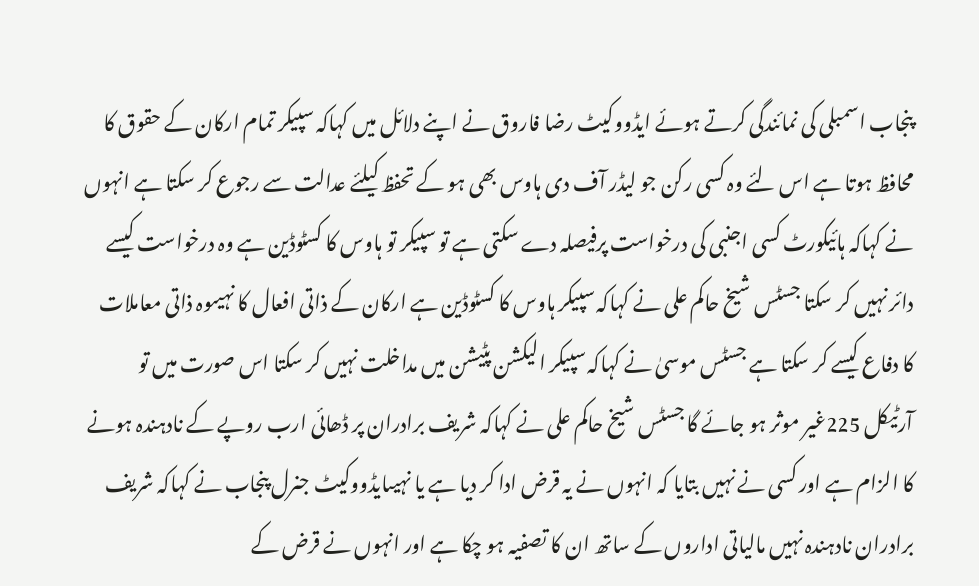پنجاب اسمبلی کی نمائندگی کرتے ہوئے ایڈووکیٹ رضا فاروق نے اپنے دلائل میں کہاکہ سپیکر تمام ارکان کے حقوق کا محافظ ہوتا ہے اس لئے وہ کسی رکن جو لیڈر آف دی ہاوس بھی ہو کے تحفظ کیلئے عدالت سے رجوع کر سکتا ہے انہوں نے کہاکہ ہائیکورٹ کسی اجنبی کی درخواست پرفیصلہ دے سکتی ہے تو سپیکر تو ہاوس کا کسٹوڈین ہے وہ درخواست کیسے دائر نہیں کر سکتا جسٹس شیخ حاکم علی نے کہاکہ سپیکر ہاوس کا کسٹوڈین ہے ارکان کے ذاتی افعال کا نہیںوہ ذاتی معاملات کا دفاع کیسے کر سکتا ہے جسٹس موسیٰ نے کہاکہ سپیکر الیکشن پٹیشن میں مداخلت نہیں کر سکتا اس صورت میں تو آرٹیکل 225غیر موثر ہو جائے گا جسٹس شیخ حاکم علی نے کہاکہ شریف برادران پر ڈھائی ارب روپے کے نادہندہ ہونے کا الزام ہے اور کسی نے نہیں بتایا کہ انہوں نے یہ قرض ادا کر دیا ہے یا نہیںایڈووکیٹ جنرل پنجاب نے کہاکہ شریف برادران نادہندہ نہیں مالیاتی اداروں کے ساتھ ان کا تصفیہ ہو چکا ہے اور انہوں نے قرض کے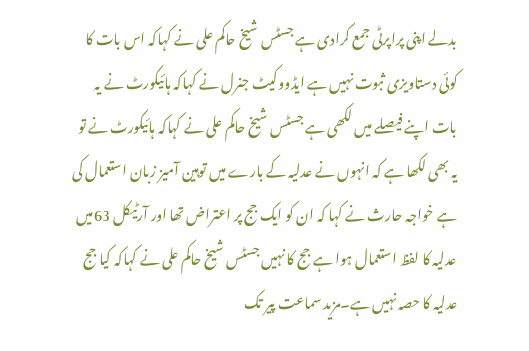بدلے اپنی پراپرٹی جمع کرادی ہے جسٹس شیخ حاکم علی نے کہاکہ اس بات کا کوئی دستاویزی ثبوت نہیں ہے ایڈووکیٹ جنرل نے کہاکہ ہائیکورٹ نے یہ بات اپنے فیصلے میں لکھی ہے جسٹس شیخ حاکم علی نے کہاکہ ہائیکورٹ نے تو یہ بھی لکھا ہے کہ انہوں نے عدلیہ کے بارے میں توہین آمیز زبان استعمال کی ہے خواجہ حارث نے کہا کہ ان کو ایک جج پر اعتراض تھا اور آرٹیکل 63میں عدلیہ کا لفظ استعمال ہوا ہے جج کا نہیں جسٹس شیخ حاکم علی نے کہاکہ کیا جج عدلیہ کا حصہ نہیں ہے۔مزید سماعت پیر تک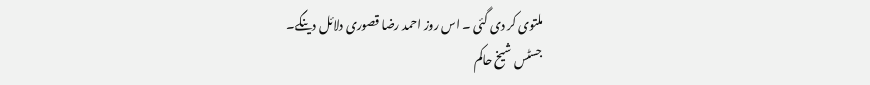ملتوی کر دی گئی ۔ اس روز احمد رضا قصوری دلائل دینگے۔
جسٹس شیخ حاکم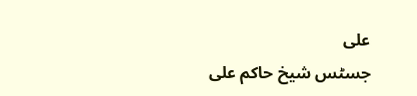علی
جسٹس شیخ حاکم علی